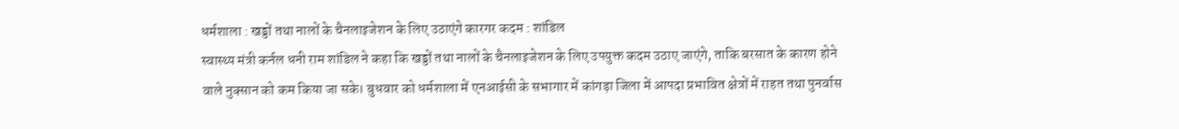धर्मशाला : खड्डों तथा नालों के चैनलाइजेशन के लिए उठाएंगे कारगर कदम : शांडिल
स्वास्थ्य मंत्री कर्नल धनी राम शांडिल ने कहा कि खड्डों तथा नालों के चैनलाइजेशन के लिए उपयुक्त कदम उठाए जाएंगे, ताकि बरसात के कारण होने वाले नुक्सान को कम किया जा सके। बुधवार को धर्मशाला में एनआईसी के सभागार में कांगड़ा जिला में आपदा प्रभावित क्षेत्रों में राहत तथा पुनर्वास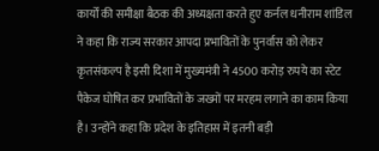कार्यों की समीक्षा बैठक की अध्यक्षता करते हुए कर्नल धनीराम शांडिल ने कहा कि राज्य सरकार आपदा प्रभावितों के पुनर्वास को लेकर कृतसंकल्प है इसी दिशा में मुख्यमंत्री ने 4500 करोड़ रुपये का स्टेट पैकेज घोषित कर प्रभावितों के जख्मों पर मरहम लगाने का काम किया है। उन्होंने कहा कि प्रदेश के इतिहास में इतनी बड़ी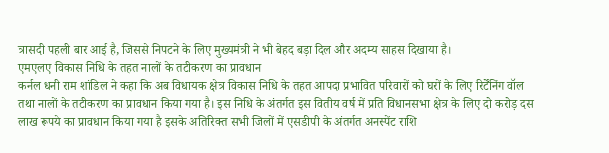त्रासदी पहली बार आई है, जिससे निपटने के लिए मुख्यमंत्री ने भी बेहद बड़ा दिल और अदम्य साहस दिखाया है।
एमएलए विकास निधि के तहत नालों के तटीकरण का प्रावधान
कर्नल धनी राम शांडिल ने कहा कि अब विधायक क्षेत्र विकास निधि के तहत आपदा प्रभावित परिवारों को घरों के लिए रिर्टेंनिंग वॉल तथा नालों के तटीकरण का प्रावधान किया गया है। इस निधि के अंतर्गत इस वितीय वर्ष में प्रति विधानसभा क्षेत्र के लिए दो करोड़ दस लाख रूपये का प्रावधान किया गया है इसके अतिरिक्त सभी जिलों में एसडीपी के अंतर्गत अनस्पेंट राशि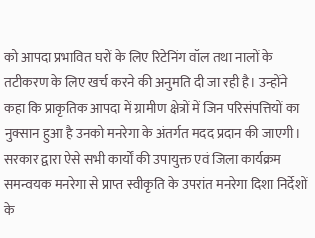को आपदा प्रभावित घरों के लिए रिटेनिंग वॉल तथा नालों के तटीकरण के लिए खर्च करने की अनुमति दी जा रही है। उन्होंने कहा कि प्राकृतिक आपदा में ग्रामीण क्षेत्रों में जिन परिसंपत्तियों का नुक्सान हुआ है उनको मनरेगा के अंतर्गत मदद प्रदान की जाएगी। सरकार द्वारा ऐसे सभी कार्यों की उपायुक्त एवं जिला कार्यक्रम समन्वयक मनरेगा से प्राप्त स्वीकृति के उपरांत मनरेगा दिशा निर्देशों के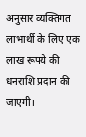अनुसार व्यक्तिगत लाभार्थी के लिए एक लाख रूपये की धनराशि प्रदान की जाएगी।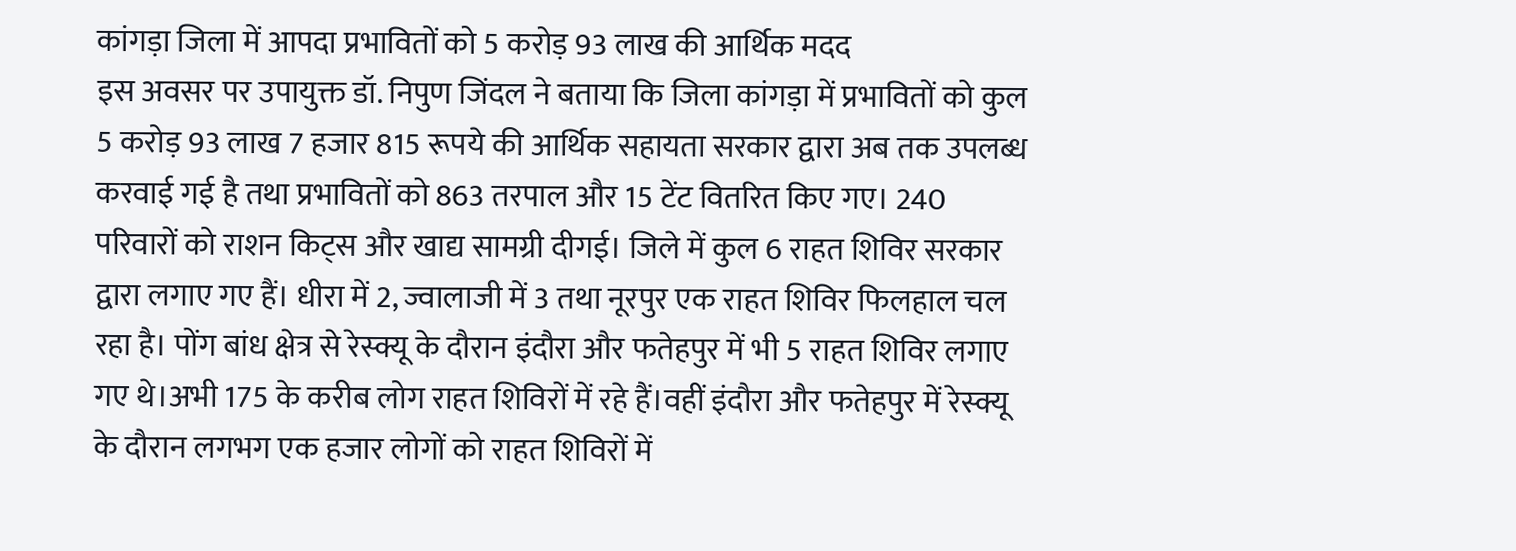कांगड़ा जिला में आपदा प्रभावितों को 5 करोड़ 93 लाख की आर्थिक मदद
इस अवसर पर उपायुक्त डॉ. निपुण जिंदल ने बताया कि जिला कांगड़ा में प्रभावितों को कुल 5 करोड़ 93 लाख 7 हजार 815 रूपये की आर्थिक सहायता सरकार द्वारा अब तक उपलब्ध करवाई गई है तथा प्रभावितों को 863 तरपाल और 15 टेंट वितरित किए गए। 240 परिवारों को राशन किट्स और खाद्य सामग्री दीगई। जिले में कुल 6 राहत शिविर सरकार द्वारा लगाए गए हैं। धीरा में 2, ज्वालाजी में 3 तथा नूरपुर एक राहत शिविर फिलहाल चल रहा है। पोंग बांध क्षेत्र से रेस्क्यू के दौरान इंदौरा और फतेहपुर में भी 5 राहत शिविर लगाए गए थे।अभी 175 के करीब लोग राहत शिविरों में रहे हैं।वहीं इंदौरा और फतेहपुर में रेस्क्यू के दौरान लगभग एक हजार लोगों को राहत शिविरों में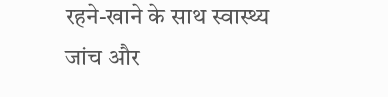रहने-खाने के साथ स्वास्थ्य जांच और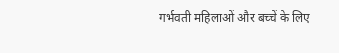गर्भवती महिलाओं और बच्चें के लिए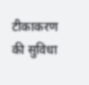टीकाकरण की सुविधा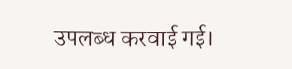उपलब्ध करवाई गई।